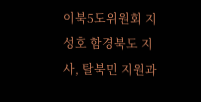이북5도위원회 지성호 함경북도 지사, 탈북민 지원과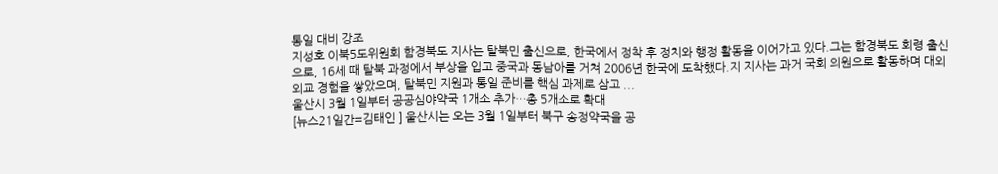통일 대비 강조
지성호 이북5도위원회 함경북도 지사는 탈북민 출신으로, 한국에서 정착 후 정치와 행정 활동을 이어가고 있다.그는 함경북도 회령 출신으로, 16세 때 탈북 과정에서 부상을 입고 중국과 동남아를 거쳐 2006년 한국에 도착했다.지 지사는 과거 국회 의원으로 활동하며 대외 외교 경험을 쌓았으며, 탈북민 지원과 통일 준비를 핵심 과제로 삼고 ...
울산시 3월 1일부터 공공심야약국 1개소 추가…총 5개소로 확대
[뉴스21일간=김태인 ] 울산시는 오는 3월 1일부터 북구 송정약국을 공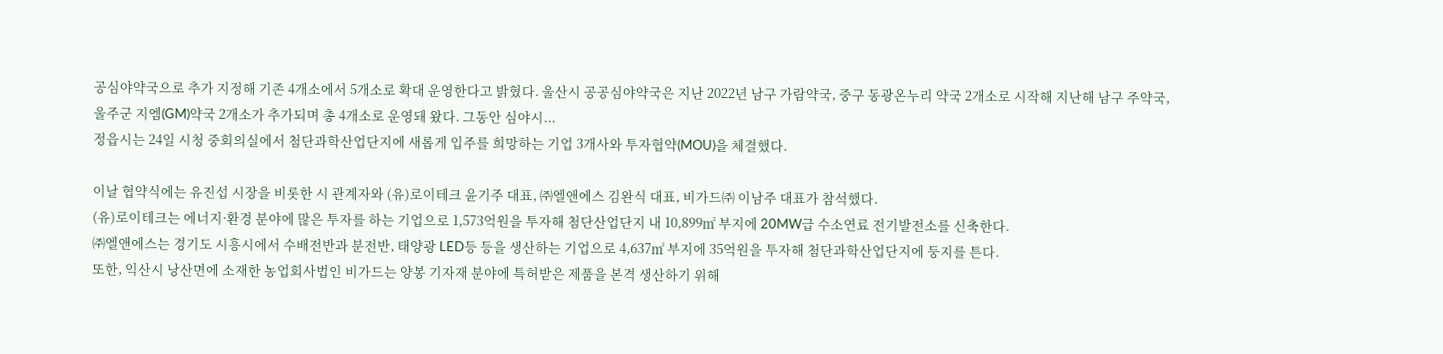공심야약국으로 추가 지정해 기존 4개소에서 5개소로 확대 운영한다고 밝혔다. 울산시 공공심야약국은 지난 2022년 남구 가람약국, 중구 동광온누리 약국 2개소로 시작해 지난해 남구 주약국, 울주군 지엠(GM)약국 2개소가 추가되며 총 4개소로 운영돼 왔다. 그동안 심야시...
정읍시는 24일 시청 중회의실에서 첨단과학산업단지에 새롭게 입주를 희망하는 기업 3개사와 투자협약(MOU)을 체결했다.

이날 협약식에는 유진섭 시장을 비롯한 시 관계자와 (유)로이테크 윤기주 대표, ㈜엘앤에스 김완식 대표, 비가드㈜ 이남주 대표가 참석했다.
(유)로이테크는 에너지·환경 분야에 많은 투자를 하는 기업으로 1,573억원을 투자해 첨단산업단지 내 10,899㎡ 부지에 20MW급 수소연료 전기발전소를 신축한다.
㈜엘앤에스는 경기도 시흥시에서 수배전반과 분전반, 태양광 LED등 등을 생산하는 기업으로 4,637㎡ 부지에 35억원을 투자해 첨단과학산업단지에 둥지를 튼다.
또한, 익산시 낭산면에 소재한 농업회사법인 비가드는 양봉 기자재 분야에 특허받은 제품을 본격 생산하기 위해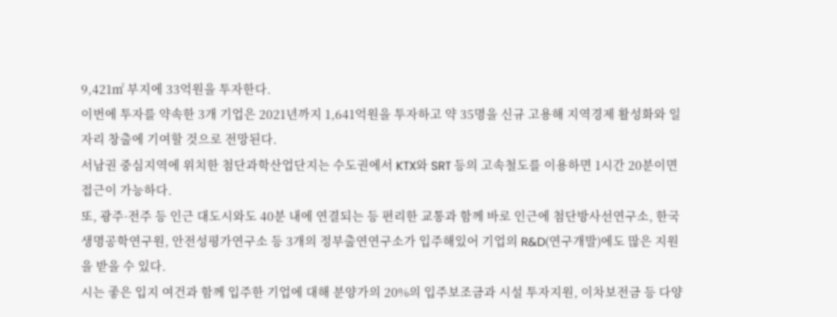9,421㎡ 부지에 33억원을 투자한다.
이번에 투자를 약속한 3개 기업은 2021년까지 1,641억원을 투자하고 약 35명을 신규 고용해 지역경제 활성화와 일자리 창출에 기여할 것으로 전망된다.
서남권 중심지역에 위치한 첨단과학산업단지는 수도권에서 KTX와 SRT 등의 고속철도를 이용하면 1시간 20분이면 접근이 가능하다.
또, 광주·전주 등 인근 대도시와도 40분 내에 연결되는 등 편리한 교통과 함께 바로 인근에 첨단방사선연구소, 한국생명공학연구원, 안전성평가연구소 등 3개의 정부출연연구소가 입주해있어 기업의 R&D(연구개발)에도 많은 지원을 받을 수 있다.
시는 좋은 입지 여건과 함께 입주한 기업에 대해 분양가의 20%의 입주보조금과 시설 투자지원, 이차보전금 등 다양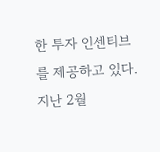한 투자 인센티브를 제공하고 있다.
지난 2월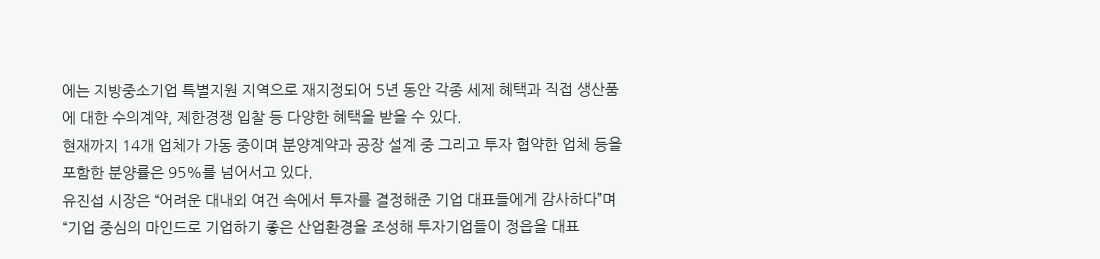에는 지방중소기업 특별지원 지역으로 재지정되어 5년 동안 각종 세제 혜택과 직접 생산품에 대한 수의계약, 제한경쟁 입찰 등 다양한 혜택을 받을 수 있다.
현재까지 14개 업체가 가동 중이며 분양계약과 공장 설계 중 그리고 투자 협약한 업체 등을 포함한 분양률은 95%를 넘어서고 있다.
유진섭 시장은 “어려운 대내외 여건 속에서 투자를 결정해준 기업 대표들에게 감사하다”며 “기업 중심의 마인드로 기업하기 좋은 산업환경을 조성해 투자기업들이 정읍을 대표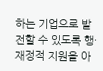하는 기업으로 발전할 수 있도록 행·재정적 지원을 아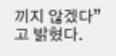끼지 않겠다”고 밝혔다.